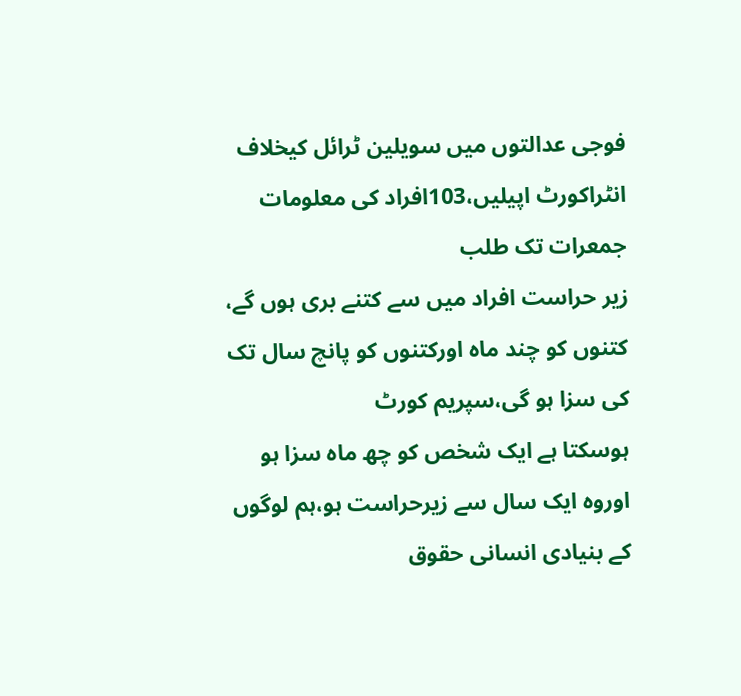فوجی عدالتوں میں سویلین ٹرائل کیخلاف انٹراکورٹ اپیلیں،103افراد کی معلومات جمعرات تک طلب
زیر حراست افراد میں سے کتنے بری ہوں گے، کتنوں کو چند ماہ اورکتنوں کو پانچ سال تک کی سزا ہو گی،سپریم کورٹ
ہوسکتا ہے ایک شخص کو چھ ماہ سزا ہو اوروہ ایک سال سے زیرحراست ہو،ہم لوگوں کے بنیادی انسانی حقوق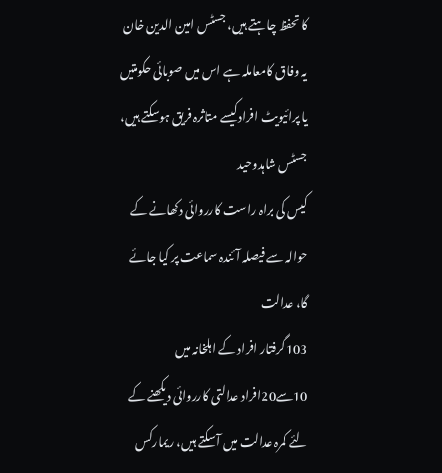کا تحفظ چاہتے ہیں، جسٹس امین الدین خان
یہ وفاق کامعاملہ ہے اس میں صوبائی حکومتیں یا پرائیویٹ افرادکیسے متاثرہ فریق ہوسکتے ہیں، جسٹس شاہدوحید
کیس کی براہ راست کارروائی دکھانے کے حوالہ سے فیصلہ آئندہ سماعت پر کیا جائے گا، عدالت
103گرفتار افراد کے اہلخانہ میں 10سے20افراد عدالتی کارروائی دیکھنے کے لئے کمرہ عدالت میں آسکتے ہیں، ریمارکس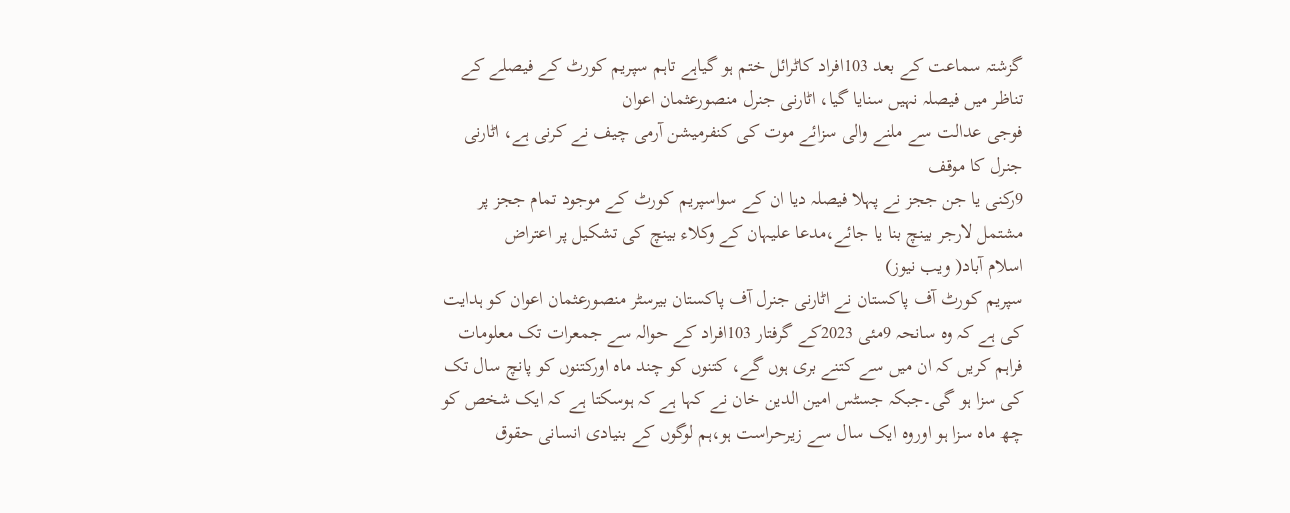گزشتہ سماعت کے بعد 103افراد کاٹرائل ختم ہو گیاہے تاہم سپریم کورٹ کے فیصلے کے تناظر میں فیصلہ نہیں سنایا گیا، اٹارنی جنرل منصورعثمان اعوان
فوجی عدالت سے ملنے والی سزائے موت کی کنفرمیشن آرمی چیف نے کرنی ہے، اٹارنی جنرل کا موقف
9رکنی یا جن ججز نے پہلا فیصلہ دیا ان کے سواسپریم کورٹ کے موجود تمام ججز پر مشتمل لارجر بینچ بنا یا جائے،مدعا علیہان کے وکلاء بینچ کی تشکیل پر اعتراض
اسلام آباد( ویب نیوز)
سپریم کورٹ آف پاکستان نے اٹارنی جنرل آف پاکستان بیرسٹر منصورعثمان اعوان کو ہدایت کی ہے کہ وہ سانحہ 9مئی 2023کے گرفتار 103افراد کے حوالہ سے جمعرات تک معلومات فراہم کریں کہ ان میں سے کتنے بری ہوں گے، کتنوں کو چند ماہ اورکتنوں کو پانچ سال تک کی سزا ہو گی۔جبکہ جسٹس امین الدین خان نے کہا ہے کہ ہوسکتا ہے کہ ایک شخص کو چھ ماہ سزا ہو اوروہ ایک سال سے زیرحراست ہو،ہم لوگوں کے بنیادی انسانی حقوق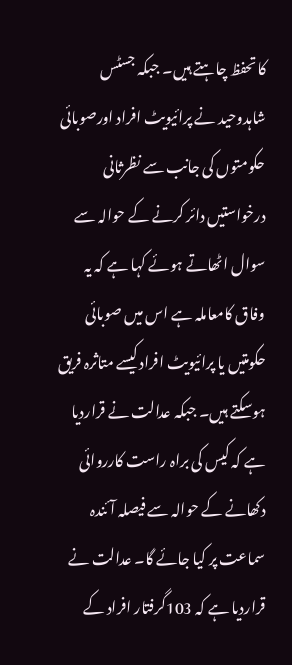کا تحفظ چاہتے ہیں۔ جبکہ جسٹس شاہدوحید نے پرائیویٹ افراد اورصوبائی حکومتوں کی جانب سے نظرثانی درخواستیں دائر کرنے کے حوالہ سے سوال اٹھاتے ہوئے کہا ہے کہ یہ وفاق کامعاملہ ہے اس میں صوبائی حکومتیں یا پرائیویٹ افرادکیسے متاثرہ فریق ہوسکتے ہیں۔ جبکہ عدالت نے قراردیا ہے کہ کیس کی براہ راست کارروائی دکھانے کے حوالہ سے فیصلہ آئندہ سماعت پر کیا جائے گا۔ عدالت نے قراردیا ہے کہ 103گرفتار افراد کے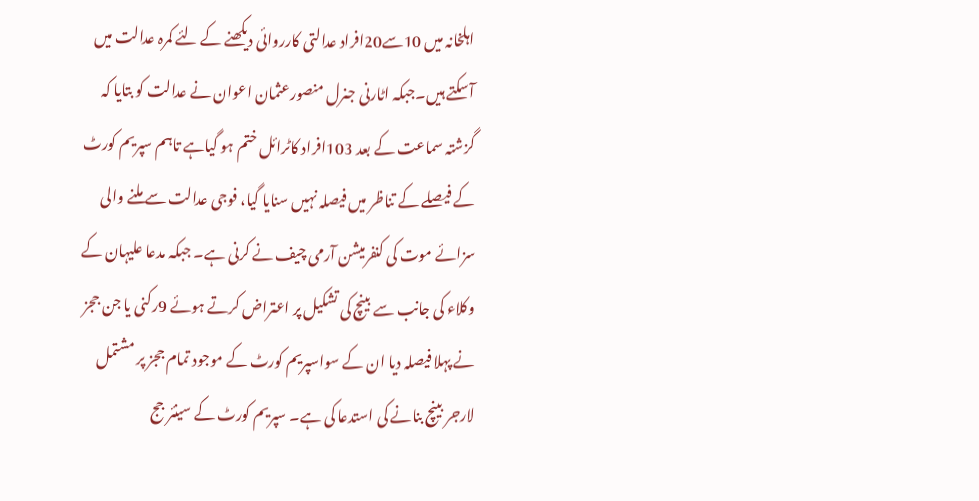اہلخانہ میں 10سے20افراد عدالتی کارروائی دیکھنے کے لئے کمرہ عدالت میں آسکتے ہیں۔جبکہ اٹارنی جنرل منصورعثمان اعوان نے عدالت کو بتایا کہ گزشتہ سماعت کے بعد 103افراد کاٹرائل ختم ہو گیاہے تاہم سپریم کورٹ کے فیصلے کے تناظر میں فیصلہ نہیں سنایا گیا، فوجی عدالت سے ملنے والی سزائے موت کی کنفرمیشن آرمی چیف نے کرنی ہے۔ جبکہ مدعا علیہان کے وکلاء کی جانب سے بینچ کی تشکیل پر اعتراض کرتے ہوئے 9رکنی یا جن ججز نے پہلا فیصلہ دیا ان کے سواسپریم کورٹ کے موجود تمام ججز پر مشتمل لارجر بینچ بنانے کی استدعا کی ہے۔ سپریم کورٹ کے سینئر جج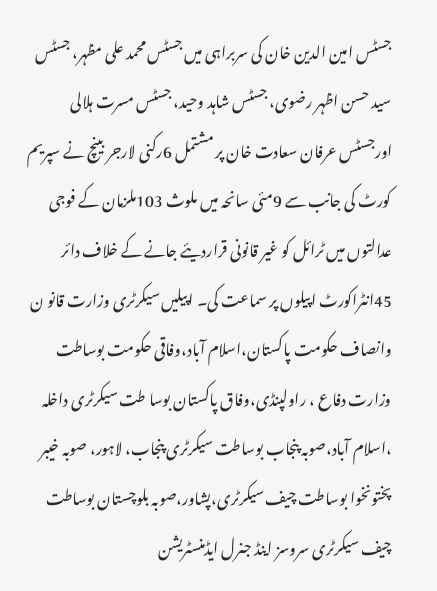جسٹس امین الدین خان کی سربراہی میں جسٹس محمد علی مظہر، جسٹس سید حسن اظہر رضوی، جسٹس شاہد وحید، جسٹس مسرت ہلالی اورجسٹس عرفان سعادت خان پر مشتمل 6رکنی لارجر بینچ نے سپریم کورٹ کی جانب سے 9مئی سانحہ میں ملوث 103ملزمان کے فوجی عدالتوں میں ٹرائل کو غیر قانونی قراردیئے جانے کے خلاف دائر 45انٹراکورٹ اپیلوں پر سماعت کی۔ اپیلیں سیکرٹری وزارت قانو ن وانصاف حکومت پاکستان،اسلام آباد،وفاقی حکومت بوساطت وزارت دفاع ، راولپنڈی،وفاق پاکستان بوسا طت سیکرٹری داخلہ ،اسلام آباد،صوبہ پنجاب بوساطت سیکرٹری پنجاب، لاہور، صوبہ خیبر پختونخوا بوساطت چیف سیکرٹری،پشاور،صوبہ بلوچستان بوساطت چیف سیکرٹری سروسز اینڈ جنرل ایڈمنسٹریشن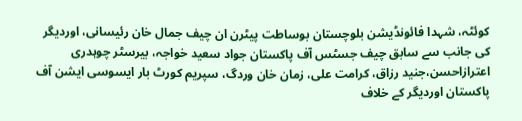کوئٹہ، شہدا فائونڈیشن بلوچستان بوساطت پیٹرن ان چیف جمال خان رئیسانی، اوردیگر کی جانب سے سابق چیف جسٹس آف پاکستان جواد سعید خواجہ، بیرسٹر چوہدری اعترازاحسن،جنید رزاق، کرامت علی، زمان خان وردگ، سپریم کورٹ بار ایسوسی ایشن آف پاکستان اوردیگر کے خلاف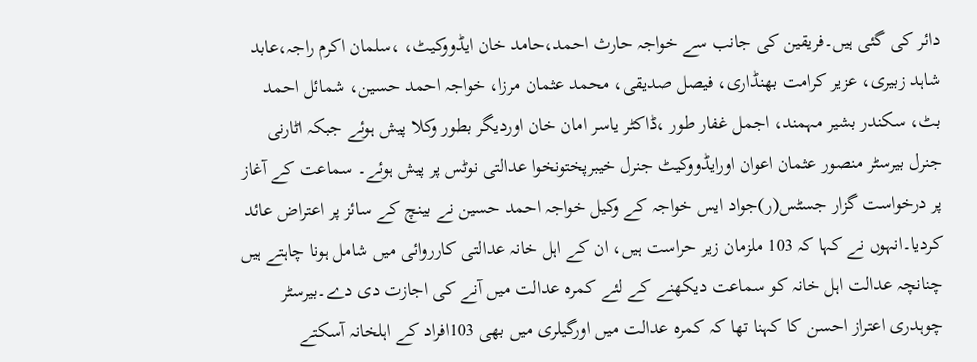دائر کی گئی ہیں۔فریقین کی جانب سے خواجہ حارث احمد،حامد خان ایڈووکیٹ، ،سلمان اکرم راجہ،عابد شاہد زبیری، عزیر کرامت بھنڈاری، فیصل صدیقی، محمد عثمان مرزا، خواجہ احمد حسین، شمائل احمد بٹ، سکندر بشیر مہمند، اجمل غفار طور ،ڈاکٹر یاسر امان خان اوردیگر بطور وکلا پیش ہوئے جبکہ اٹارنی جنرل بیرسٹر منصور عثمان اعوان اورایڈووکیٹ جنرل خیبرپختونخوا عدالتی نوٹس پر پیش ہوئے۔ سماعت کے آغاز پر درخواست گزار جسٹس(ر)جواد ایس خواجہ کے وکیل خواجہ احمد حسین نے بینچ کے سائز پر اعتراض عائد کردیا۔انہوں نے کہا کہ 103 ملزمان زیر حراست ہیں، ان کے اہل خانہ عدالتی کارروائی میں شامل ہونا چاہتے ہیں چنانچہ عدالت اہل خانہ کو سماعت دیکھنے کے لئے کمرہ عدالت میں آنے کی اجازت دی دے۔بیرسٹر چوہدری اعتراز احسن کا کہنا تھا کہ کمرہ عدالت میں اورگیلری میں بھی 103افراد کے اہلخانہ آسکتے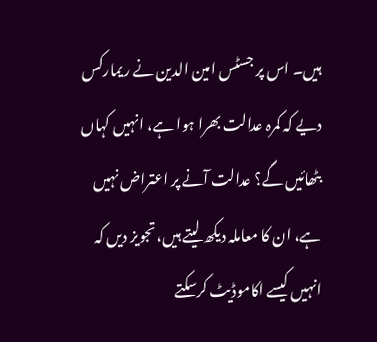ہیں۔ اس پر جسٹس امین الدین نے ریمارکس دیے کہ کمرہ عدالت بھرا ہوا ہے، انہیں کہاں بٹھائیں گے؟ عدالت آنے پر اعتراض نہیں ہے، ان کا معاملہ دیکھ لیتے ہیں، تجویز دیں کہ انہیں کیسے اکاموڈیٹ کرسکتے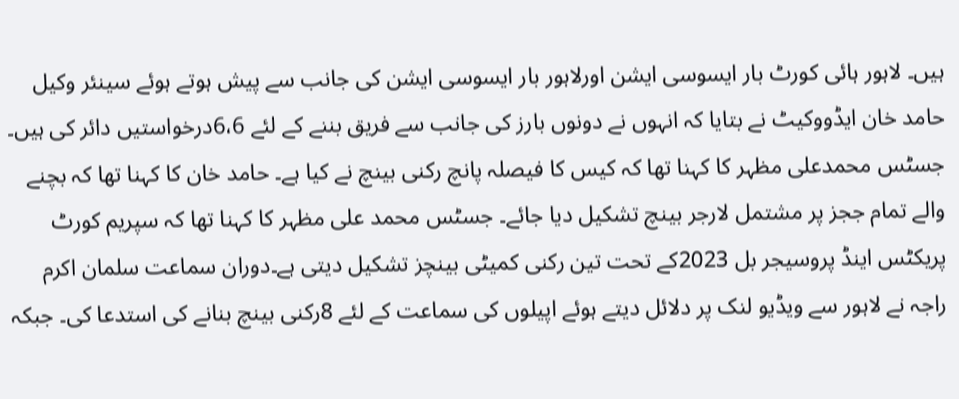ہیں۔ لاہور ہائی کورٹ بار ایسوسی ایشن اورلاہور بار ایسوسی ایشن کی جانب سے پیش ہوتے ہوئے سینئر وکیل حامد خان ایڈووکیٹ نے بتایا کہ انہوں نے دونوں بارز کی جانب سے فریق بننے کے لئے 6،6درخواستیں دائر کی ہیں۔ جسٹس محمدعلی مظہر کا کہنا تھا کہ کیس کا فیصلہ پانچ رکنی بینچ نے کیا ہے۔ حامد خان کا کہنا تھا کہ بچنے والے تمام ججز پر مشتمل لارجر بینچ تشکیل دیا جائے۔ جسٹس محمد علی مظہر کا کہنا تھا کہ سپریم کورٹ پریکٹس اینڈ پروسیجر بل 2023کے تحت تین رکنی کمیٹی بینچز تشکیل دیتی ہے۔دوران سماعت سلمان اکرم راجہ نے لاہور سے ویڈیو لنک پر دلائل دیتے ہوئے اپیلوں کی سماعت کے لئے 8رکنی بینچ بنانے کی استدعا کی۔ جبکہ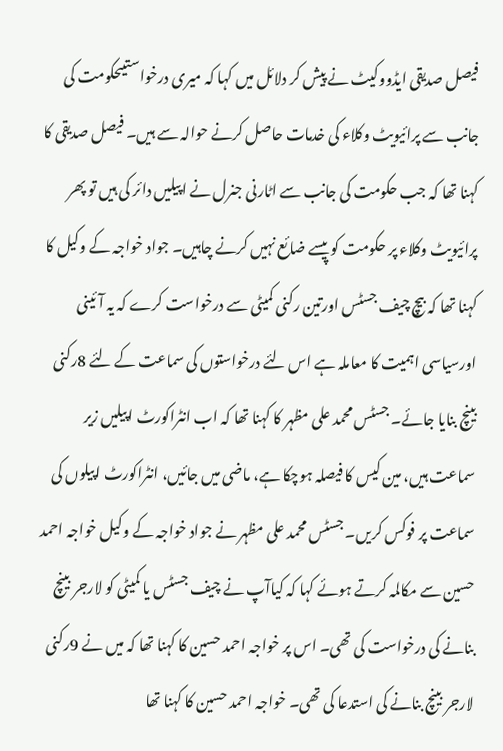فیصل صدیقی ایڈووکیٹ نے پیش کر دلائل میں کہا کہ میری درخواستیںحکومت کی جانب سے پرائیویٹ وکلاء کی خدمات حاصل کرنے حوالہ سے ہیں۔ فیصل صدیقی کا کہنا تھا کہ جب حکومت کی جانب سے اٹارنی جنرل نے اپیلیں دائر کی ہیں تو پھر پرائیویٹ وکلاء پر حکومت کو پیسے ضائع نہیں کرنے چاہیں۔ جواد خواجہ کے وکیل کا کہنا تھا کہ بیچ چیف جسٹس اورتین رکنی کمیٹی سے درخواست کرے کہ یہ آئینی اورسیاسی اہمیت کا معاملہ ہے اس لئے درخواستوں کی سماعت کے لئے 8رکنی بینچ بنایا جائے۔ جسٹس محمد علی مظہر کا کہنا تھا کہ اب انٹراکورٹ اپیلیں زیر سماعت ہیں، مین کیس کا فیصلہ ہوچکا ہے، ماضی میں جائیں، انٹراکورٹ اپیلوں کی سماعت پر فوکس کریں۔ جسٹس محمد علی مظہر نے جواد خواجہ کے وکیل خواجہ احمد حسین سے مکالمہ کرتے ہوئے کہا کہ کیاآپ نے چیف جسٹس یا کمیٹی کو لارجر بینچ بنانے کی درخواست کی تھی۔ اس پر خواجہ احمد حسین کا کہنا تھا کہ میں نے 9رکنی لارجر بینچ بنانے کی استدعا کی تھی۔ خواجہ احمد حسین کا کہنا تھا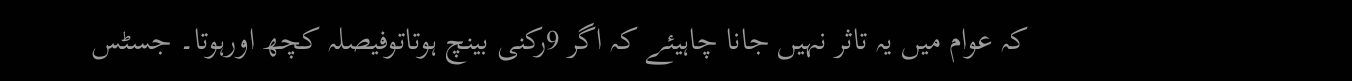کہ عوام میں یہ تاثر نہیں جانا چاہیئے کہ اگر 9رکنی بینچ ہوتاتوفیصلہ کچھ اورہوتا۔ جسٹس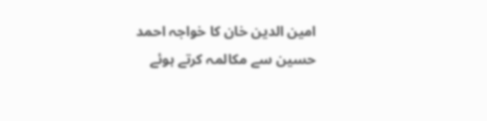امین الدین خان کا خواجہ احمد حسین سے مکالمہ کرتے ہوئے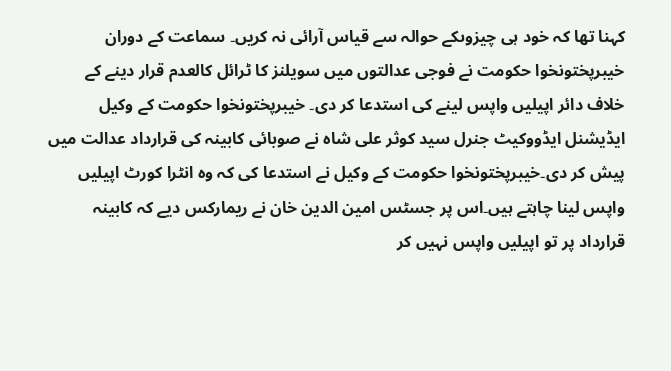کہنا تھا کہ خود ہی چیزوںکے حوالہ سے قیاس آرائی نہ کریں۔ سماعت کے دوران خیبرپختونخوا حکومت نے فوجی عدالتوں میں سویلنز کا ٹرائل کالعدم قرار دینے کے خلاف دائر اپیلیں واپس لینے کی استدعا کر دی۔ خیبرپختونخوا حکومت کے وکیل ایڈیشنل ایڈووکیٹ جنرل سید کوثر علی شاہ نے صوبائی کابینہ کی قرارداد عدالت میں پیش کر دی۔خیبرپختونخوا حکومت کے وکیل نے استدعا کی کہ وہ انٹرا کورٹ اپیلیں واپس لینا چاہتے ہیں۔اس پر جسٹس امین الدین خان نے ریمارکس دیے کہ کابینہ قرارداد پر تو اپیلیں واپس نہیں کر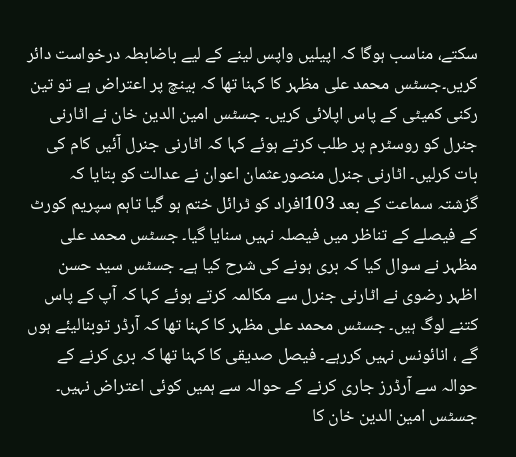سکتے، مناسب ہوگا کہ اپیلیں واپس لینے کے لیے باضابطہ درخواست دائر کریں۔جسٹس محمد علی مظہر کا کہنا تھا کہ بینچ پر اعتراض ہے تو تین رکنی کمیٹی کے پاس اپلائی کریں۔ جسٹس امین الدین خان نے اٹارنی جنرل کو روسٹرم پر طلب کرتے ہوئے کہا کہ اٹارنی جنرل آئیں کام کی بات کرلیں۔ اٹارنی جنرل منصورعثمان اعوان نے عدالت کو بتایا کہ گزشتہ سماعت کے بعد 103افراد کو ٹرائل ختم ہو گیا تاہم سپریم کورٹ کے فیصلے کے تناظر میں فیصلہ نہیں سنایا گیا۔ جسٹس محمد علی مظہر نے سوال کیا کہ بری ہونے کی شرح کیا ہے۔ جسٹس سید حسن اظہر رضوی نے اٹارنی جنرل سے مکالمہ کرتے ہوئے کہا کہ آپ کے پاس کتنے لوگ ہیں۔ جسٹس محمد علی مظہر کا کہنا تھا کہ آرڈر توبنالیئے ہوں گے ، انائونس نہیں کررہے۔ فیصل صدیقی کا کہنا تھا کہ بری کرنے کے حوالہ سے آرڈرز جاری کرنے کے حوالہ سے ہمیں کوئی اعتراض نہیں۔ جسٹس امین الدین خان کا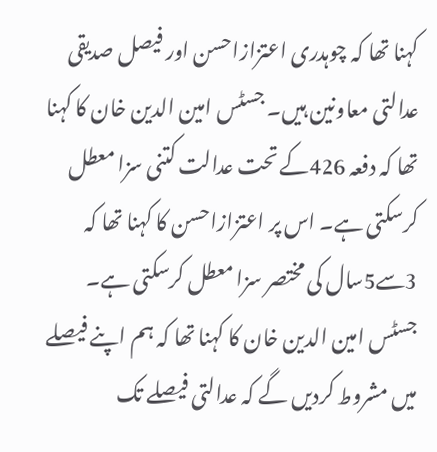کہنا تھا کہ چوہدری اعتزازاحسن اور فیصل صدیقی عدالتی معاونین ہیں۔ جسٹس امین الدین خان کا کہنا تھا کہ دفعہ 426کے تحت عدالت کتنی سزا معطل کرسکتی ہے۔ اس پر اعتزازاحسن کا کہنا تھا کہ 3سے5سال کی مختصر سزا معطل کرسکتی ہے۔ جسٹس امین الدین خان کا کہنا تھا کہ ہم اپنے فیصلے میں مشروط کردیں گے کہ عدالتی فیصلے تک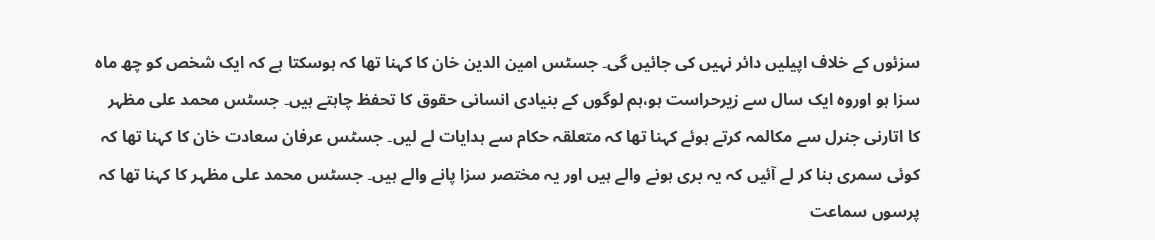سزئوں کے خلاف اپیلیں دائر نہیں کی جائیں گی۔ جسٹس امین الدین خان کا کہنا تھا کہ ہوسکتا ہے کہ ایک شخص کو چھ ماہ سزا ہو اوروہ ایک سال سے زیرحراست ہو،ہم لوگوں کے بنیادی انسانی حقوق کا تحفظ چاہتے ہیں۔ جسٹس محمد علی مظہر کا اتارنی جنرل سے مکالمہ کرتے ہوئے کہنا تھا کہ متعلقہ حکام سے ہدایات لے لیں۔ جسٹس عرفان سعادت خان کا کہنا تھا کہ کوئی سمری بنا کر لے آئیں کہ یہ بری ہونے والے ہیں اور یہ مختصر سزا پانے والے ہیں۔ جسٹس محمد علی مظہر کا کہنا تھا کہ پرسوں سماعت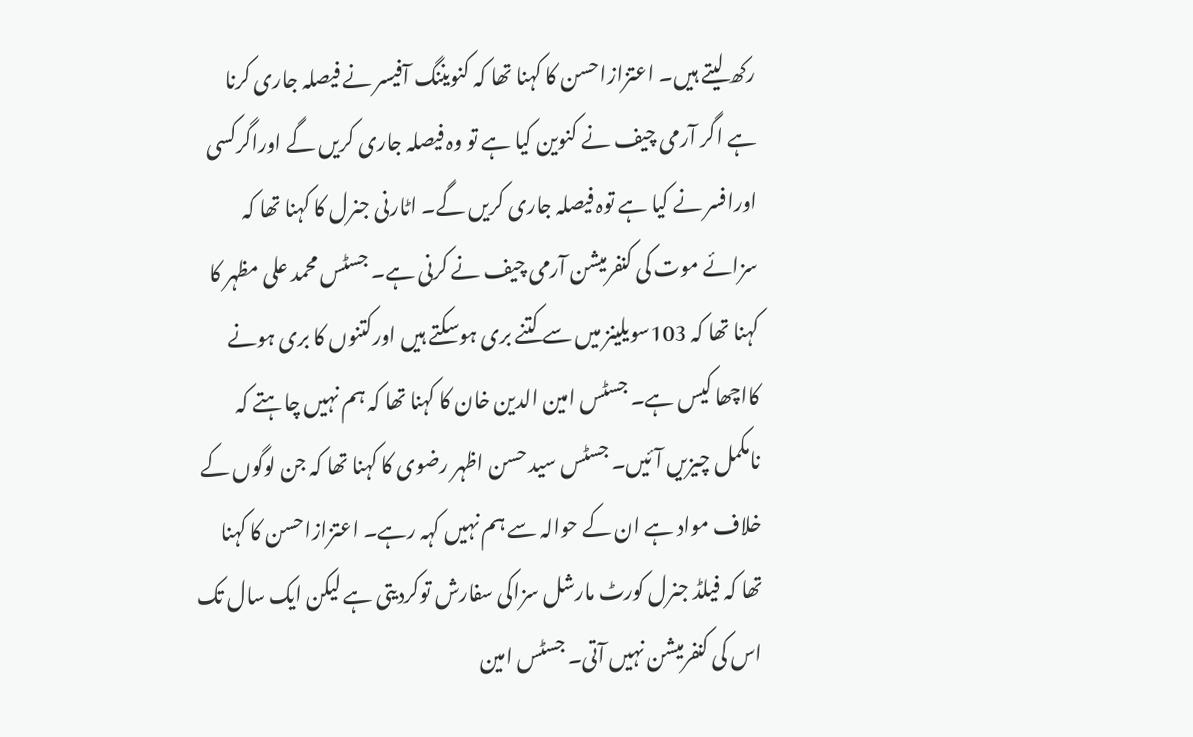رکھ لیتے ہیں۔ اعتزازاحسن کا کہنا تھا کہ کنویننگ آفیسر نے فیصلہ جاری کرنا ہے اگر آرمی چیف نے کنوین کیا ہے تو وہ فیصلہ جاری کریں گے اوراگرکسی اورافسر نے کیا ہے توہ فیصلہ جاری کریں گے۔ اٹارنی جنرل کا کہنا تھا کہ سزائے موت کی کنفرمیشن آرمی چیف نے کرنی ہے۔ جسٹس محمد علی مظہر کا کہنا تھا کہ 103سویلینز میں سے کتنے بری ہوسکتے ہیں اورکتنوں کا بری ہونے کااچھا کیس ہے۔ جسٹس امین الدین خان کا کہنا تھا کہ ہم نہیں چاہتے کہ نامکمل چیزیں آئیں۔ جسٹس سید حسن اظہر رضوی کا کہنا تھا کہ جن لوگوں کے خلاف مواد ہے ان کے حوالہ سے ہم نہیں کہہ رہے۔ اعتزازاحسن کا کہنا تھا کہ فیلڈ جنرل کورٹ مارشل سزاکی سفارش توکردیتی ہے لیکن ایک سال تک اس کی کنفرمیشن نہیں آتی۔ جسٹس امین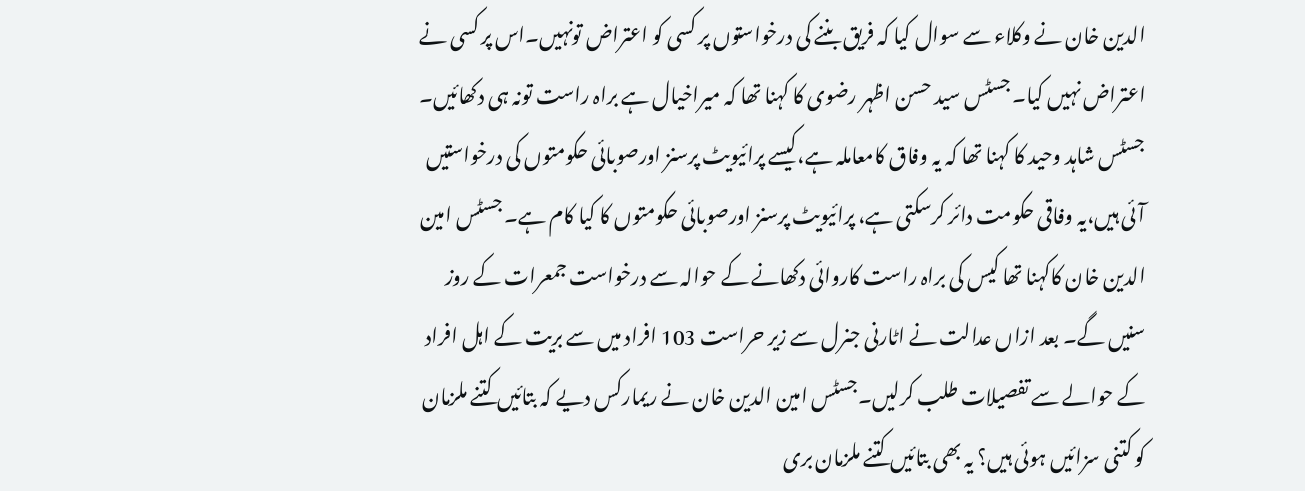الدین خان نے وکلاء سے سوال کیا کہ فریق بننے کی درخواستوں پر کسی کو اعتراض تونہیں۔اس پر کسی نے اعتراض نہیں کیا۔ جسٹس سید حسن اظہر رضوی کا کہنا تھا کہ میراخیال ہے براہ راست تونہ ہی دکھائیں۔ جسٹس شاہد وحید کا کہنا تھا کہ یہ وفاق کامعاملہ ہے،کیسے پرائیویٹ پرسنز اورصوبائی حکومتوں کی درخواستیں آئی ہیں،یہ وفاقی حکومت دائر کرسکتی ہے، پرائیویٹ پرسنز اورصوبائی حکومتوں کا کیا کام ہے۔ جسٹس امین الدین خان کاکہنا تھا کیس کی براہ راست کاروائی دکھانے کے حوالہ سے درخواست جمعرات کے روز سنیں گے۔ بعد ازاں عدالت نے اٹارنی جنرل سے زیر حراست 103 افراد میں سے بریت کے اہل افراد کے حوالے سے تفصیلات طلب کرلیں۔جسٹس امین الدین خان نے ریمارکس دیے کہ بتائیں کتنے ملزمان کو کتنی سزائیں ہوئی ہیں؟ یہ بھی بتائیں کتنے ملزمان بری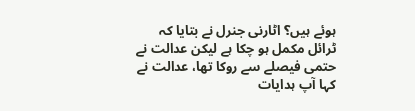ہوئے ہیں؟ اٹارنی جنرل نے بتایا کہ ٹرائل مکمل ہو چکا ہے لیکن عدالت نے حتمی فیصلے سے روکا تھا، عدالت نے کہا آپ ہدایات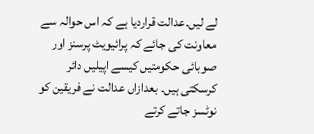لے لیں۔عدالت قراردیا ہے کہ اس حوالہ سے معاونت کی جائے کہ پرائیویٹ پرسنز اور صوبائی حکومتیں کیسے اپیلیں دائر کرسکتی ہیں۔ بعدازاں عدالت نے فریقین کو نوٹسز جاتے کرتے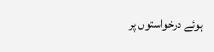ہوئے درخواستوں پر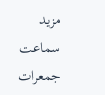مزید سماعت جمعرات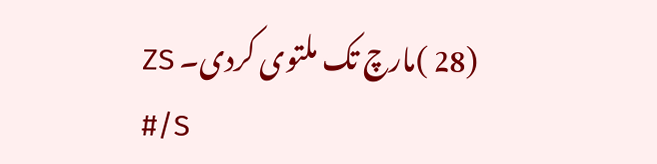(28 )مارچ تک ملتوی کردی۔ ZS
#/S